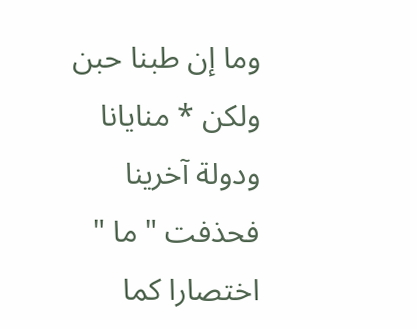وما إن طبنا حبن ولكن * منايانا ودولة آخرينا
فحذفت " ما " اختصارا كما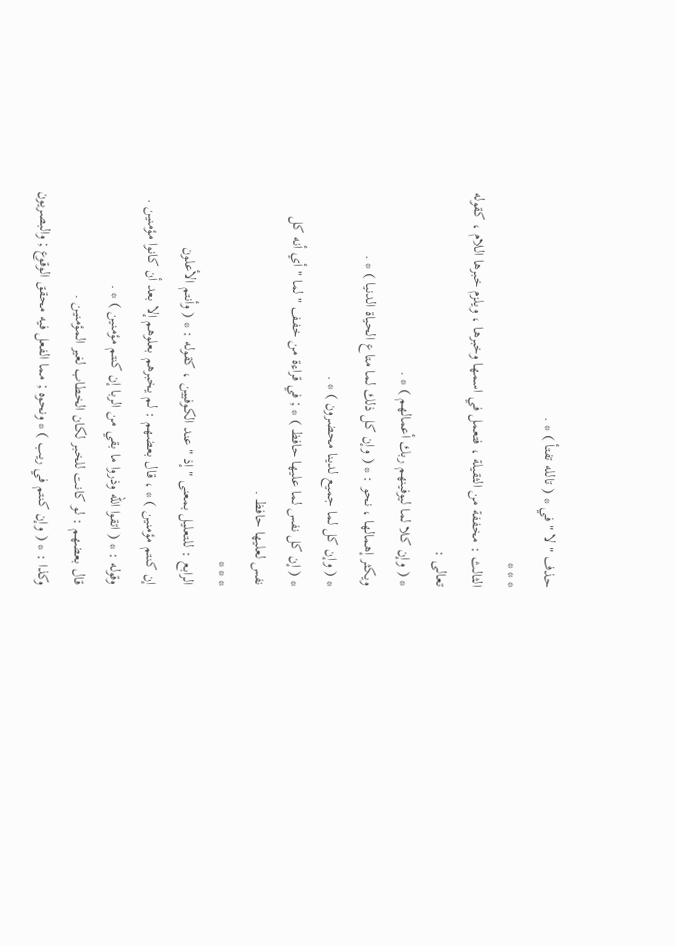حذف " لا " في * ( تالله تفتأ ) * .
* * *
الثالث : مخففة من الثقيلة ، فتعمل في اسمها وخبرها ، ويلزم خبرها اللام ، كقوله
تعالى :
* ( وإن كلا لما ليوفينهم ربك أعمالهم ) * .
ويكثر إهمالها ، نحو : * ( وإن كل ذلك لما متاع الحياة الدنيا ) * .
* ( وإن كل لما جميع لدينا محضرون ) * .
* ( إن كل نفس لما عليها حافظ ) * ; في قراءة من خفف " لما " أي أنه كل
نفس لعليها حافظ .
* * *
الرابع : للتعليل بمعنى " إذ " عند الكوفيين ، كقوله : * ( وأنتم الأعلون
إن كنتم مؤمنين ) * ، قال بعضهم : لم يخبرهم بعلوهم إلا بعد أن كانوا مؤمنين .
وقوله : * ( اتقوا الله وذروا ما بقي من الربا إن كنتم مؤمنين ) * .
قال بعضهم : لو كانت للخبر لكان الخطاب لغير المؤمنين .
وكذا : * ( وإن كنتم في ريب ) * ونحوه ; مما الفعل فيه محقق الوقوع ; والبصريون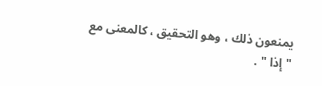يمنعون ذلك ، وهو التحقيق ، كالمعنى مع " إذا " .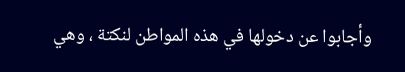وأجابوا عن دخولها في هذه المواطن لنكتة ، وهي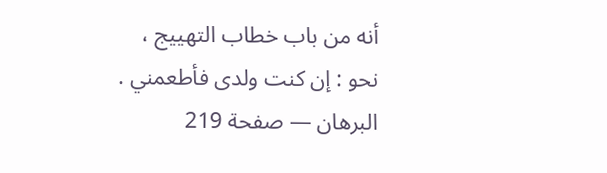أنه من باب خطاب التهييج ،
نحو : إن كنت ولدى فأطعمني .
البرهان — صفحة 219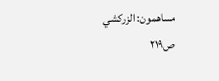مساهمون: الزركشي
ص٢١٩